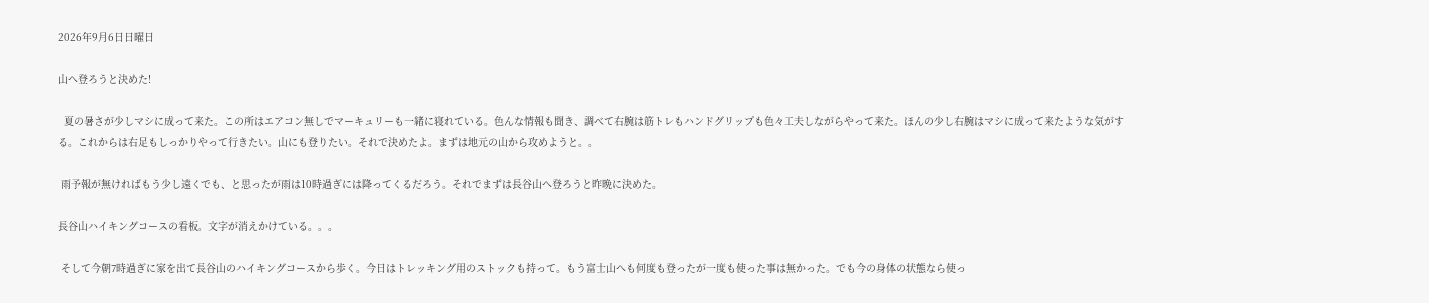2026年9月6日日曜日

山へ登ろうと決めた!

  夏の暑さが少しマシに成って来た。この所はエアコン無しでマーキュリーも一緒に寝れている。色んな情報も聞き、調べて右腕は筋トレもハンドグリップも色々工夫しながらやって来た。ほんの少し右腕はマシに成って来たような気がする。これからは右足もしっかりやって行きたい。山にも登りたい。それで決めたよ。まずは地元の山から攻めようと。。

 雨予報が無ければもう少し遠くでも、と思ったが雨は10時過ぎには降ってくるだろう。それでまずは長谷山へ登ろうと昨晩に決めた。

長谷山ハイキングコースの看板。文字が消えかけている。。。

 そして今朝7時過ぎに家を出て長谷山のハイキングコースから歩く。今日はトレッキング用のストックも持って。もう富士山へも何度も登ったが一度も使った事は無かった。でも今の身体の状態なら使っ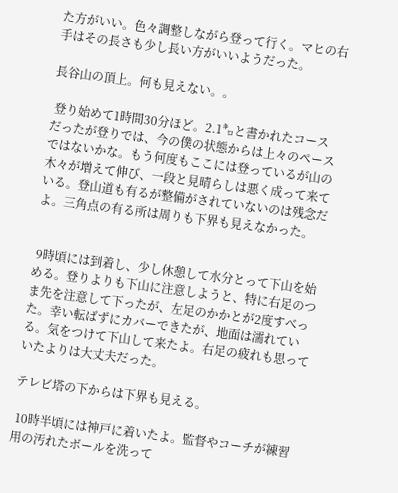た方がいい。色々調整しながら登って行く。マヒの右手はその長さも少し長い方がいいようだった。

長谷山の頂上。何も見えない。。

 登り始めて1時間30分ほど。2.1㌔と書かれたコースだったが登りでは、今の僕の状態からは上々のペースではないかな。もう何度もここには登っているが山の木々が増えて伸び、一段と見晴らしは悪く成って来ている。登山道も有るが整備がされていないのは残念だよ。三角点の有る所は周りも下界も見えなかった。


 9時頃には到着し、少し休憩して水分とって下山を始める。登りよりも下山に注意しようと、特に右足のつま先を注意して下ったが、左足のかかとが2度すべった。幸い転ばずにカバーできたが、地面は濡れている。気をつけて下山して来たよ。右足の疲れも思っていたよりは大丈夫だった。

テレビ塔の下からは下界も見える。

 10時半頃には神戸に着いたよ。監督やコーチが練習用の汚れたボールを洗って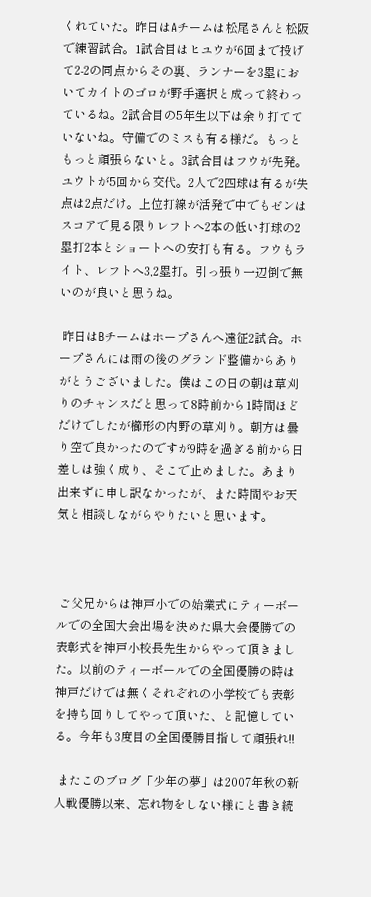くれていた。昨日はAチームは松尾さんと松阪で練習試合。1試合目はヒユウが6回まで投げて2-2の同点からその裏、ランナーを3塁においてカイトのゴロが野手選択と成って終わっているね。2試合目の5年生以下は余り打てていないね。守備でのミスも有る様だ。もっともっと頑張らないと。3試合目はフウが先発。ユウトが5回から交代。2人で2四球は有るが失点は2点だけ。上位打線が活発で中でもゼンはスコアで見る限りレフトへ2本の低い打球の2塁打2本とショートへの安打も有る。フウもライト、レフトへ3,2塁打。引っ張り一辺倒で無いのが良いと思うね。

 昨日はBチームはホープさんへ遠征2試合。ホープさんには雨の後のグランド整備からありがとうございました。僕はこの日の朝は草刈りのチャンスだと思って8時前から1時間ほどだけでしたが櫛形の内野の草刈り。朝方は曇り空で良かったのですが9時を過ぎる前から日差しは強く成り、そこで止めました。あまり出来ずに申し訳なかったが、また時間やお天気と相談しながらやりたいと思います。



 ご父兄からは神戸小での始業式にティーボールでの全国大会出場を決めた県大会優勝での表彰式を神戸小校長先生からやって頂きました。以前のティーボールでの全国優勝の時は神戸だけでは無くそれぞれの小学校でも表彰を持ち回りしてやって頂いた、と記憶している。今年も3度目の全国優勝目指して頑張れ!!

 またこのブログ「少年の夢」は2007年秋の新人戦優勝以来、忘れ物をしない様にと書き続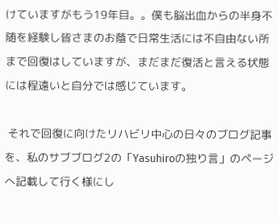けていますがもう19年目。。僕も脳出血からの半身不随を経験し皆さまのお蔭で日常生活には不自由ない所まで回復はしていますが、まだまだ復活と言える状態には程遠いと自分では感じています。

 それで回復に向けたリハビリ中心の日々のブログ記事を、私のサブブログ2の「Yasuhiroの独り言」のページへ記載して行く様にし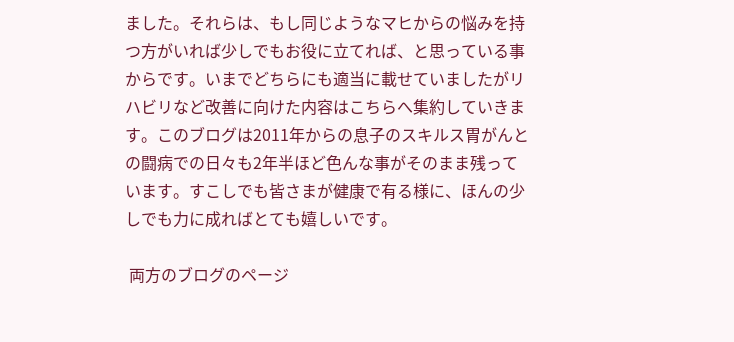ました。それらは、もし同じようなマヒからの悩みを持つ方がいれば少しでもお役に立てれば、と思っている事からです。いまでどちらにも適当に載せていましたがリハビリなど改善に向けた内容はこちらへ集約していきます。このブログは2011年からの息子のスキルス胃がんとの闘病での日々も2年半ほど色んな事がそのまま残っています。すこしでも皆さまが健康で有る様に、ほんの少しでも力に成ればとても嬉しいです。

 両方のブログのページ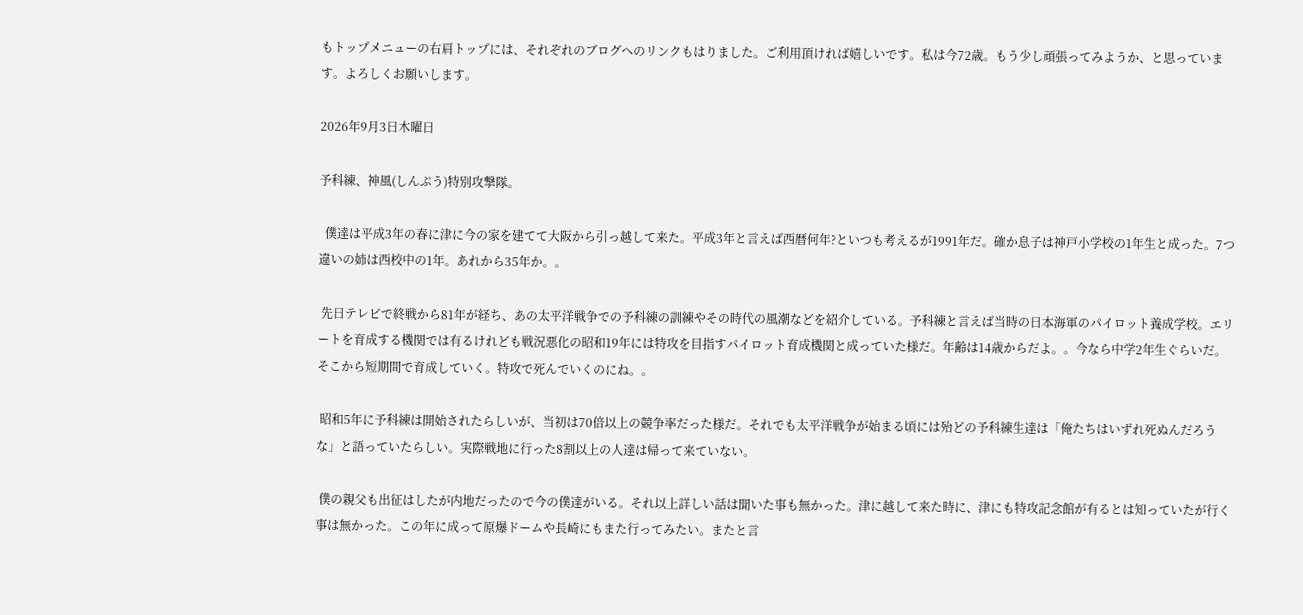もトップメニューの右肩トップには、それぞれのブログへのリンクもはりました。ご利用頂ければ嬉しいです。私は今72歳。もう少し頑張ってみようか、と思っています。よろしくお願いします。

2026年9月3日木曜日

予科練、神風(しんぷう)特別攻撃隊。

  僕達は平成3年の春に津に今の家を建てて大阪から引っ越して来た。平成3年と言えば西暦何年?といつも考えるが1991年だ。確か息子は神戸小学校の1年生と成った。7つ違いの姉は西校中の1年。あれから35年か。。

 先日テレビで終戦から81年が経ち、あの太平洋戦争での予科練の訓練やその時代の風潮などを紹介している。予科練と言えば当時の日本海軍のパイロット養成学校。エリートを育成する機関では有るけれども戦況悪化の昭和19年には特攻を目指すパイロット育成機関と成っていた様だ。年齢は14歳からだよ。。今なら中学2年生ぐらいだ。そこから短期間で育成していく。特攻で死んでいくのにね。。

 昭和5年に予科練は開始されたらしいが、当初は70倍以上の競争率だった様だ。それでも太平洋戦争が始まる頃には殆どの予科練生達は「俺たちはいずれ死ぬんだろうな」と語っていたらしい。実際戦地に行った8割以上の人達は帰って来ていない。

 僕の親父も出征はしたが内地だったので今の僕達がいる。それ以上詳しい話は聞いた事も無かった。津に越して来た時に、津にも特攻記念館が有るとは知っていたが行く事は無かった。この年に成って原爆ドームや長崎にもまた行ってみたい。またと言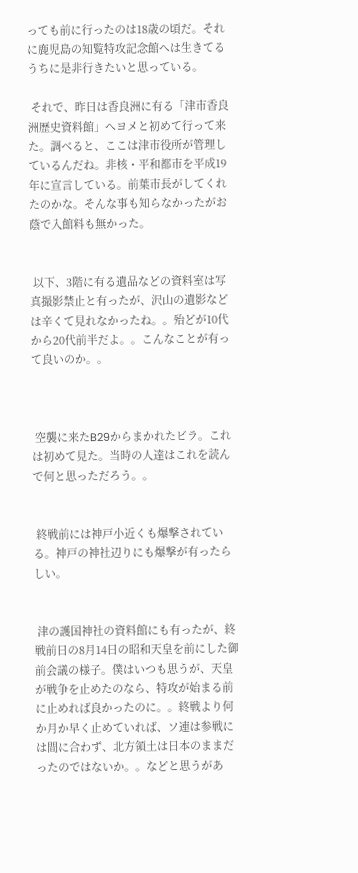っても前に行ったのは18歳の頃だ。それに鹿児島の知覧特攻記念館へは生きてるうちに是非行きたいと思っている。

 それで、昨日は香良洲に有る「津市香良洲歴史資料館」へヨメと初めて行って来た。調べると、ここは津市役所が管理しているんだね。非核・平和都市を平成19年に宣言している。前葉市長がしてくれたのかな。そんな事も知らなかったがお蔭で入館料も無かった。


 以下、3階に有る遺品などの資料室は写真撮影禁止と有ったが、沢山の遺影などは辛くて見れなかったね。。殆どが10代から20代前半だよ。。こんなことが有って良いのか。。



 空襲に来たB29からまかれたビラ。これは初めて見た。当時の人達はこれを読んで何と思っただろう。。


 終戦前には神戸小近くも爆撃されている。神戸の神社辺りにも爆撃が有ったらしい。


 津の護国神社の資料館にも有ったが、終戦前日の8月14日の昭和天皇を前にした御前会議の様子。僕はいつも思うが、天皇が戦争を止めたのなら、特攻が始まる前に止めれば良かったのに。。終戦より何か月か早く止めていれば、ソ連は参戦には間に合わず、北方領土は日本のままだったのではないか。。などと思うがあ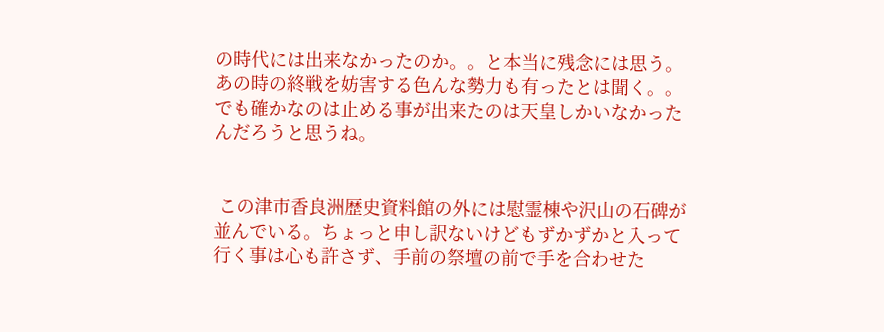の時代には出来なかったのか。。と本当に残念には思う。あの時の終戦を妨害する色んな勢力も有ったとは聞く。。でも確かなのは止める事が出来たのは天皇しかいなかったんだろうと思うね。


 この津市香良洲歴史資料館の外には慰霊棟や沢山の石碑が並んでいる。ちょっと申し訳ないけどもずかずかと入って行く事は心も許さず、手前の祭壇の前で手を合わせた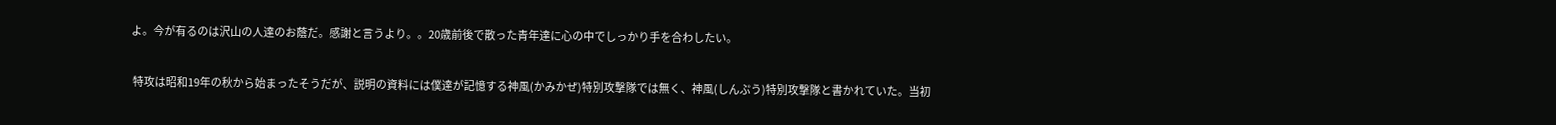よ。今が有るのは沢山の人達のお蔭だ。感謝と言うより。。20歳前後で散った青年達に心の中でしっかり手を合わしたい。

 特攻は昭和19年の秋から始まったそうだが、説明の資料には僕達が記憶する神風(かみかぜ)特別攻撃隊では無く、神風(しんぷう)特別攻撃隊と書かれていた。当初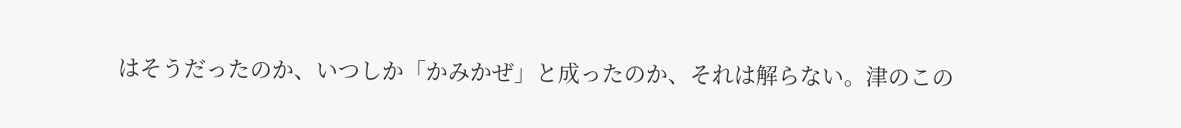はそうだったのか、いつしか「かみかぜ」と成ったのか、それは解らない。津のこの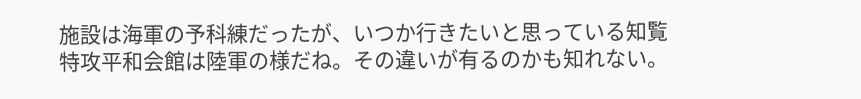施設は海軍の予科練だったが、いつか行きたいと思っている知覧特攻平和会館は陸軍の様だね。その違いが有るのかも知れない。